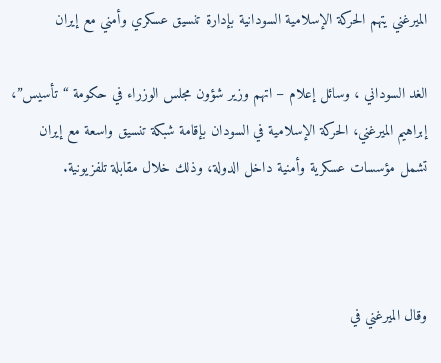الميرغني يتهم الحركة الإسلامية السودانية بإدارة تنسيق عسكري وأمني مع إيران

الغد السوداني ، وسائل إعلام – اتهم وزير شؤون مجلس الوزراء في حكومة “تأسيس”، إبراهيم الميرغني، الحركة الإسلامية في السودان بإقامة شبكة تنسيق واسعة مع إيران تشمل مؤسسات عسكرية وأمنية داخل الدولة، وذلك خلال مقابلة تلفزيونية.



وقال الميرغني في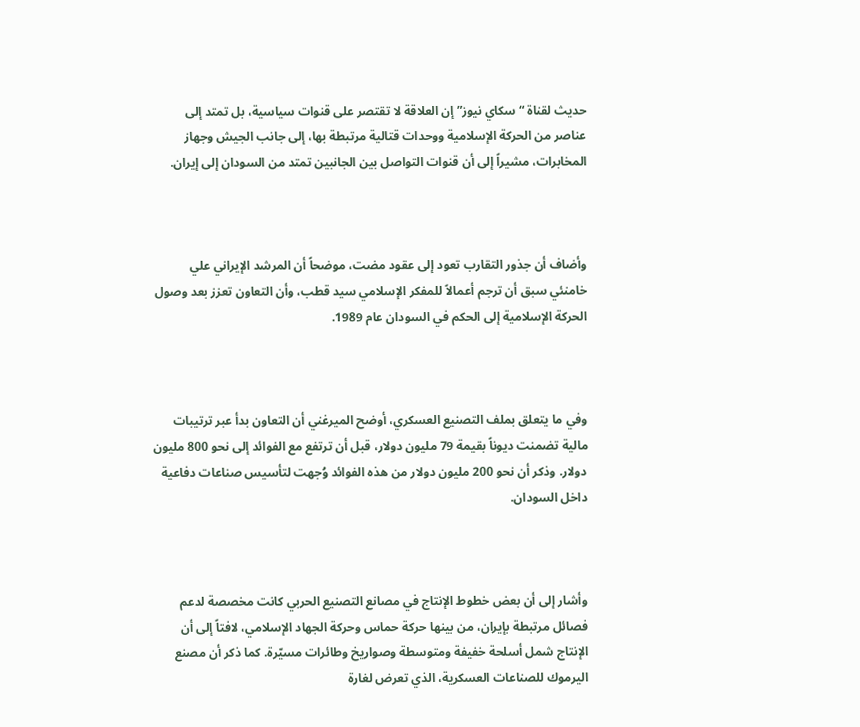حديث لقناة “سكاي نيوز” إن العلاقة لا تقتصر على قنوات سياسية، بل تمتد إلى عناصر من الحركة الإسلامية ووحدات قتالية مرتبطة بها، إلى جانب الجيش وجهاز المخابرات، مشيراً إلى أن قنوات التواصل بين الجانبين تمتد من السودان إلى إيران.



وأضاف أن جذور التقارب تعود إلى عقود مضت، موضحاً أن المرشد الإيراني علي خامنئي سبق أن ترجم أعمالاً للمفكر الإسلامي سيد قطب، وأن التعاون تعزز بعد وصول الحركة الإسلامية إلى الحكم في السودان عام 1989.



وفي ما يتعلق بملف التصنيع العسكري، أوضح الميرغني أن التعاون بدأ عبر ترتيبات مالية تضمنت ديوناً بقيمة 79 مليون دولار، قبل أن ترتفع مع الفوائد إلى نحو 800 مليون دولار. وذكر أن نحو 200 مليون دولار من هذه الفوائد وُجهت لتأسيس صناعات دفاعية داخل السودان.



وأشار إلى أن بعض خطوط الإنتاج في مصانع التصنيع الحربي كانت مخصصة لدعم فصائل مرتبطة بإيران، من بينها حركة حماس وحركة الجهاد الإسلامي، لافتاً إلى أن الإنتاج شمل أسلحة خفيفة ومتوسطة وصواريخ وطائرات مسيّرة. كما ذكر أن مصنع اليرموك للصناعات العسكرية، الذي تعرض لغارة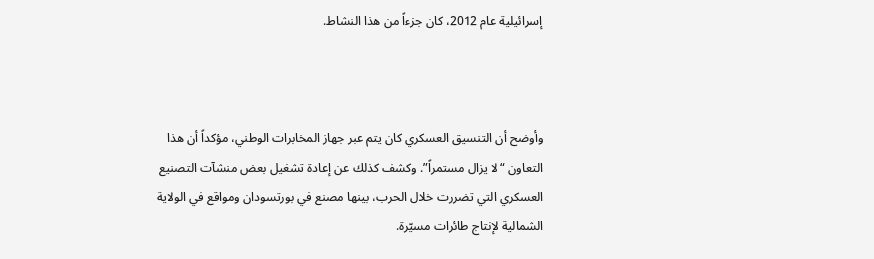إسرائيلية عام 2012، كان جزءاً من هذا النشاط.



وأوضح أن التنسيق العسكري كان يتم عبر جهاز المخابرات الوطني، مؤكداً أن هذا التعاون “لا يزال مستمراً”. وكشف كذلك عن إعادة تشغيل بعض منشآت التصنيع العسكري التي تضررت خلال الحرب، بينها مصنع في بورتسودان ومواقع في الولاية الشمالية لإنتاج طائرات مسيّرة.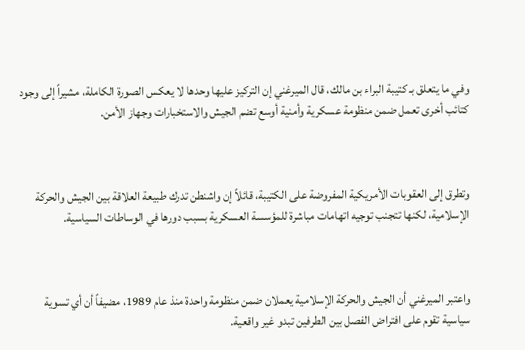وفي ما يتعلق بـ كتيبة البراء بن مالك، قال الميرغني إن التركيز عليها وحدها لا يعكس الصورة الكاملة، مشيراً إلى وجود كتائب أخرى تعمل ضمن منظومة عسكرية وأمنية أوسع تضم الجيش والاستخبارات وجهاز الأمن.



وتطرق إلى العقوبات الأمريكية المفروضة على الكتيبة، قائلاً إن واشنطن تدرك طبيعة العلاقة بين الجيش والحركة الإسلامية، لكنها تتجنب توجيه اتهامات مباشرة للمؤسسة العسكرية بسبب دورها في الوساطات السياسية.



واعتبر الميرغني أن الجيش والحركة الإسلامية يعملان ضمن منظومة واحدة منذ عام 1989، مضيفاً أن أي تسوية سياسية تقوم على افتراض الفصل بين الطرفين تبدو غير واقعية.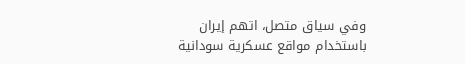وفي سياق متصل، اتهم إيران باستخدام مواقع عسكرية سودانية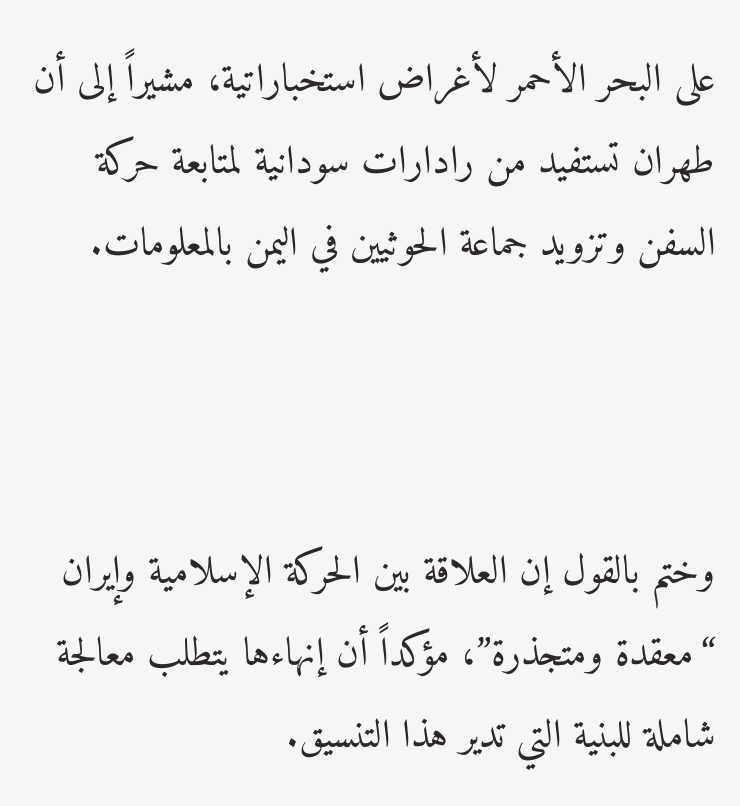على البحر الأحمر لأغراض استخباراتية، مشيراً إلى أن طهران تستفيد من رادارات سودانية لمتابعة حركة السفن وتزويد جماعة الحوثيين في اليمن بالمعلومات.



وختم بالقول إن العلاقة بين الحركة الإسلامية وإيران “معقدة ومتجذرة”، مؤكداً أن إنهاءها يتطلب معالجة شاملة للبنية التي تدير هذا التنسيق.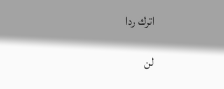اترك ردا

لن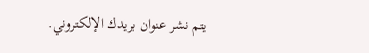يتم نشر عنوان بريدك الإلكتروني.